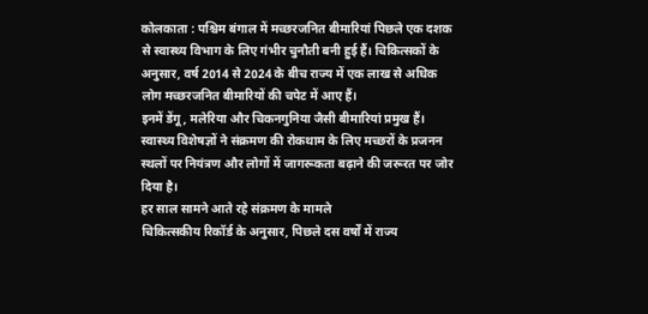कोलकाता : पश्चिम बंगाल में मच्छरजनित बीमारियां पिछले एक दशक से स्वास्थ्य विभाग के लिए गंभीर चुनौती बनी हुई हैं। चिकित्सकों के अनुसार, वर्ष 2014 से 2024 के बीच राज्य में एक लाख से अधिक लोग मच्छरजनित बीमारियों की चपेट में आए हैं।
इनमें डेंगू, मलेरिया और चिकनगुनिया जैसी बीमारियां प्रमुख हैं। स्वास्थ्य विशेषज्ञों ने संक्रमण की रोकथाम के लिए मच्छरों के प्रजनन स्थलों पर नियंत्रण और लोगों में जागरूकता बढ़ाने की जरूरत पर जोर दिया है।
हर साल सामने आते रहे संक्रमण के मामले
चिकित्सकीय रिकॉर्ड के अनुसार, पिछले दस वर्षों में राज्य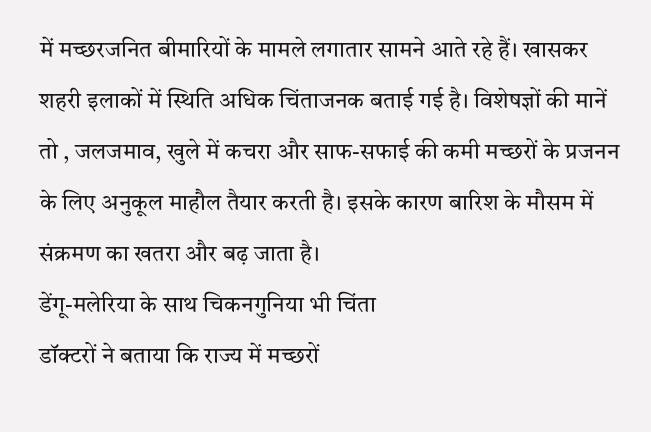में मच्छरजनित बीमारियों के मामले लगातार सामने आते रहे हैं। खासकर शहरी इलाकों में स्थिति अधिक चिंताजनक बताई गई है। विशेषज्ञों की मानें तो , जलजमाव, खुले में कचरा और साफ-सफाई की कमी मच्छरों के प्रजनन के लिए अनुकूल माहौल तैयार करती है। इसके कारण बारिश के मौसम में संक्रमण का खतरा और बढ़ जाता है।
डेंगू-मलेरिया के साथ चिकनगुनिया भी चिंता
डॉक्टरों ने बताया कि राज्य में मच्छरों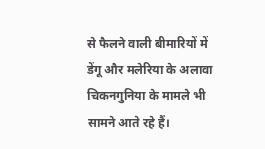से फैलने वाली बीमारियों में डेंगू और मलेरिया के अलावा चिकनगुनिया के मामले भी सामने आते रहे हैं।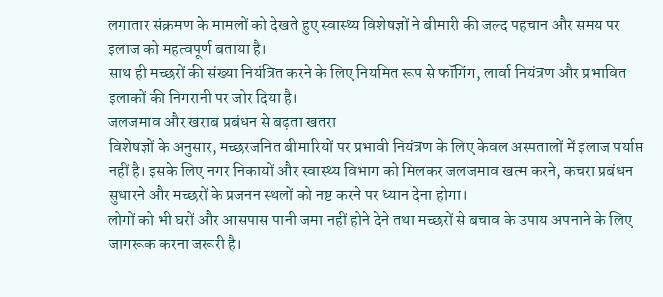लगातार संक्रमण के मामलों को देखते हुए स्वास्थ्य विशेषज्ञों ने बीमारी की जल्द पहचान और समय पर इलाज को महत्वपूर्ण बताया है।
साथ ही मच्छरों की संख्या नियंत्रित करने के लिए नियमित रूप से फॉगिंग, लार्वा नियंत्रण और प्रभावित इलाकों की निगरानी पर जोर दिया है।
जलजमाव और खराब प्रबंधन से बढ़ता खतरा
विशेषज्ञों के अनुसार, मच्छरजनित बीमारियों पर प्रभावी नियंत्रण के लिए केवल अस्पतालों में इलाज पर्याप्त नहीं है। इसके लिए नगर निकायों और स्वास्थ्य विभाग को मिलकर जलजमाव खत्म करने, कचरा प्रबंधन सुधारने और मच्छरों के प्रजनन स्थलों को नष्ट करने पर ध्यान देना होगा।
लोगों को भी घरों और आसपास पानी जमा नहीं होने देने तथा मच्छरों से बचाव के उपाय अपनाने के लिए जागरूक करना जरूरी है।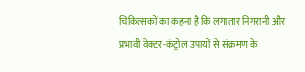चिकित्सकों का कहना है कि लगातार निगरानी और प्रभावी वेक्टर-कंट्रोल उपायों से संक्रमण के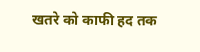खतरे को काफी हद तक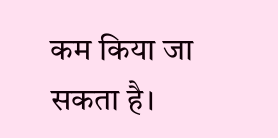कम किया जा सकता है।